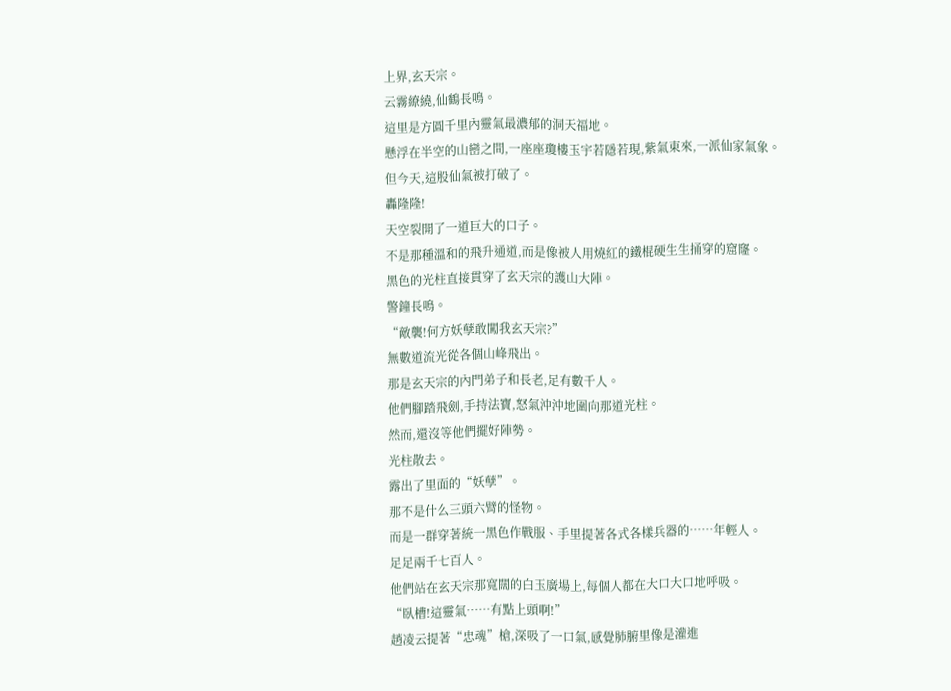上界,玄天宗。
云霧繚繞,仙鶴長鳴。
這里是方圓千里內靈氣最濃郁的洞天福地。
懸浮在半空的山巒之間,一座座瓊樓玉宇若隱若現,紫氣東來,一派仙家氣象。
但今天,這股仙氣被打破了。
轟隆隆!
天空裂開了一道巨大的口子。
不是那種溫和的飛升通道,而是像被人用燒紅的鐵棍硬生生捅穿的窟窿。
黑色的光柱直接貫穿了玄天宗的護山大陣。
警鐘長鳴。
“敵襲!何方妖孽敢闖我玄天宗?”
無數道流光從各個山峰飛出。
那是玄天宗的內門弟子和長老,足有數千人。
他們腳踏飛劍,手持法寶,怒氣沖沖地圍向那道光柱。
然而,還沒等他們擺好陣勢。
光柱散去。
露出了里面的“妖孽”。
那不是什么三頭六臂的怪物。
而是一群穿著統一黑色作戰服、手里提著各式各樣兵器的……年輕人。
足足兩千七百人。
他們站在玄天宗那寬闊的白玉廣場上,每個人都在大口大口地呼吸。
“臥槽!這靈氣……有點上頭啊!”
趙凌云提著“忠魂”槍,深吸了一口氣,感覺肺腑里像是灌進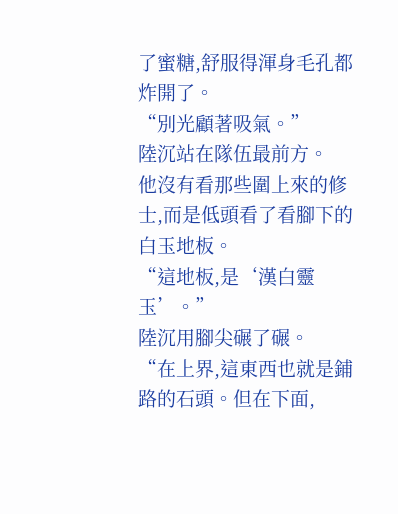了蜜糖,舒服得渾身毛孔都炸開了。
“別光顧著吸氣。”
陸沉站在隊伍最前方。
他沒有看那些圍上來的修士,而是低頭看了看腳下的白玉地板。
“這地板,是‘漢白靈玉’。”
陸沉用腳尖碾了碾。
“在上界,這東西也就是鋪路的石頭。但在下面,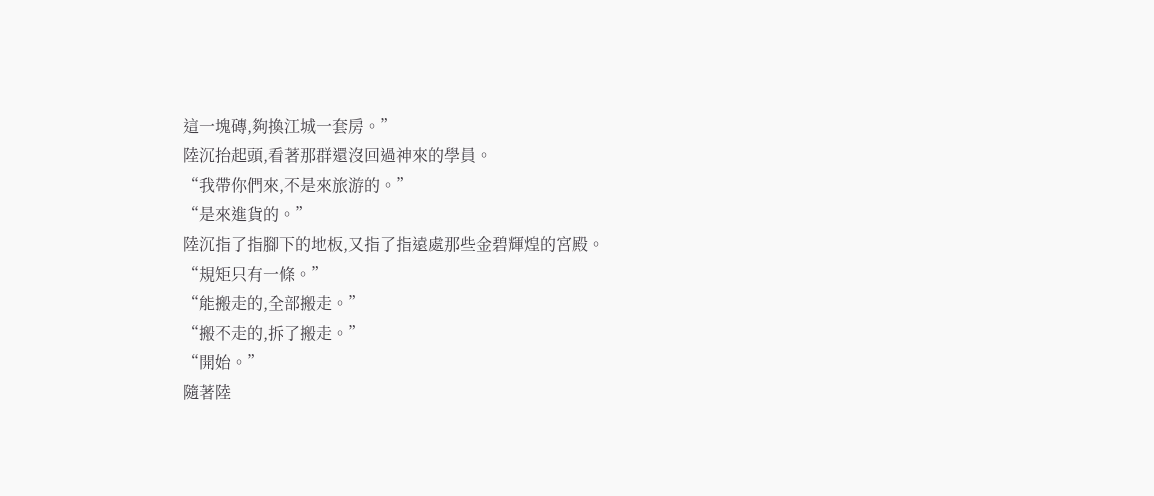這一塊磚,夠換江城一套房。”
陸沉抬起頭,看著那群還沒回過神來的學員。
“我帶你們來,不是來旅游的。”
“是來進貨的。”
陸沉指了指腳下的地板,又指了指遠處那些金碧輝煌的宮殿。
“規矩只有一條。”
“能搬走的,全部搬走。”
“搬不走的,拆了搬走。”
“開始。”
隨著陸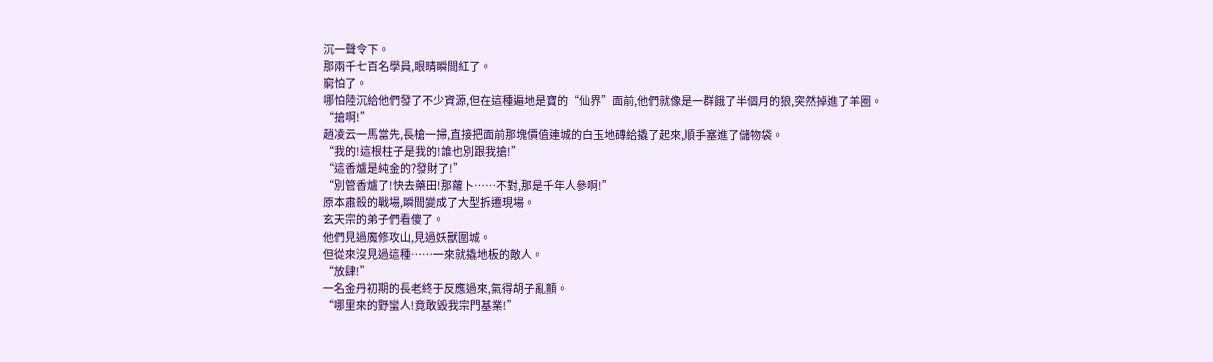沉一聲令下。
那兩千七百名學員,眼睛瞬間紅了。
窮怕了。
哪怕陸沉給他們發了不少資源,但在這種遍地是寶的“仙界”面前,他們就像是一群餓了半個月的狼,突然掉進了羊圈。
“搶啊!”
趙凌云一馬當先,長槍一掃,直接把面前那塊價值連城的白玉地磚給撬了起來,順手塞進了儲物袋。
“我的!這根柱子是我的!誰也別跟我搶!”
“這香爐是純金的?發財了!”
“別管香爐了!快去藥田!那蘿卜……不對,那是千年人參啊!”
原本肅殺的戰場,瞬間變成了大型拆遷現場。
玄天宗的弟子們看傻了。
他們見過魔修攻山,見過妖獸圍城。
但從來沒見過這種……一來就撬地板的敵人。
“放肆!”
一名金丹初期的長老終于反應過來,氣得胡子亂顫。
“哪里來的野蠻人!竟敢毀我宗門基業!”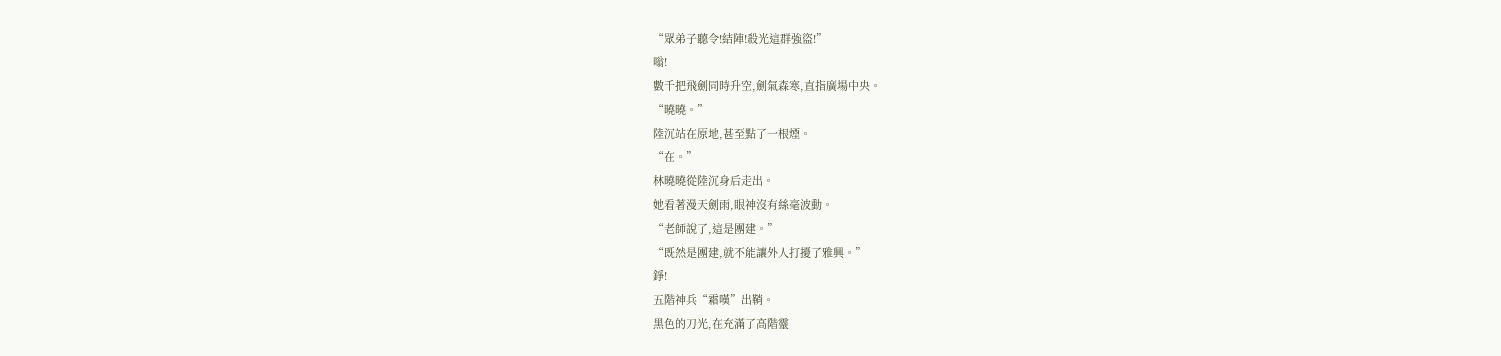“眾弟子聽令!結陣!殺光這群強盜!”
嗡!
數千把飛劍同時升空,劍氣森寒,直指廣場中央。
“曉曉。”
陸沉站在原地,甚至點了一根煙。
“在。”
林曉曉從陸沉身后走出。
她看著漫天劍雨,眼神沒有絲毫波動。
“老師說了,這是團建。”
“既然是團建,就不能讓外人打擾了雅興。”
錚!
五階神兵“霜嘆”出鞘。
黑色的刀光,在充滿了高階靈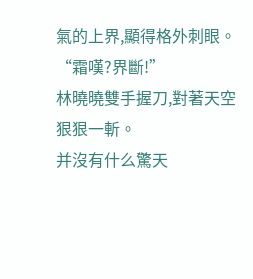氣的上界,顯得格外刺眼。
“霜嘆?界斷!”
林曉曉雙手握刀,對著天空狠狠一斬。
并沒有什么驚天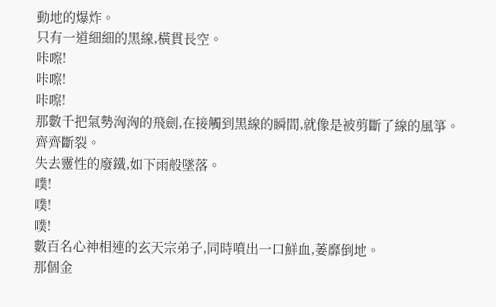動地的爆炸。
只有一道細細的黑線,橫貫長空。
咔嚓!
咔嚓!
咔嚓!
那數千把氣勢洶洶的飛劍,在接觸到黑線的瞬間,就像是被剪斷了線的風箏。
齊齊斷裂。
失去靈性的廢鐵,如下雨般墜落。
噗!
噗!
噗!
數百名心神相連的玄天宗弟子,同時噴出一口鮮血,萎靡倒地。
那個金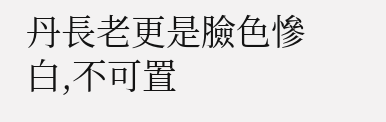丹長老更是臉色慘白,不可置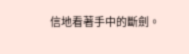信地看著手中的斷劍。